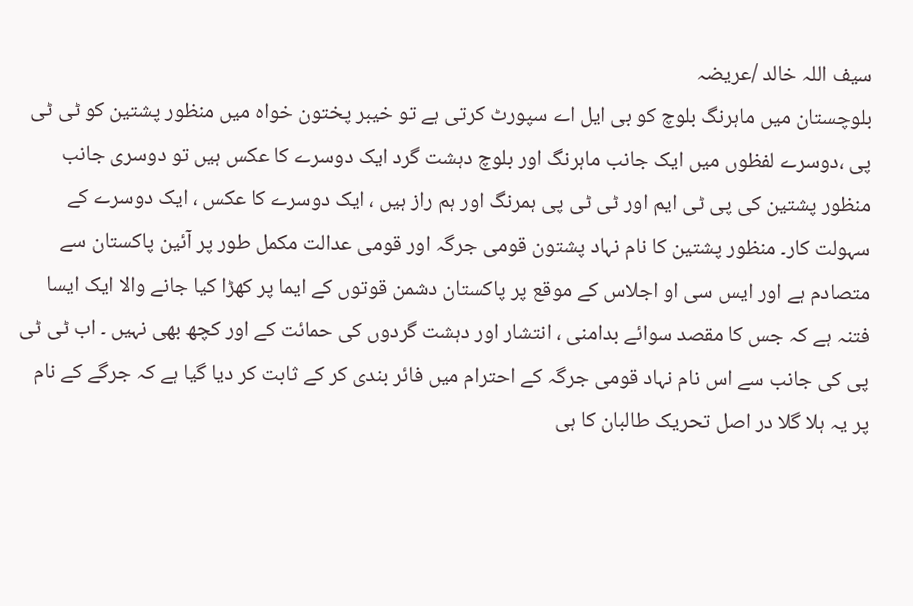سیف اللہ خالد /عریضہ
بلوچستان میں ماہرنگ بلوچ کو بی ایل اے سپورٹ کرتی ہے تو خیبر پختون خواہ میں منظور پشتین کو ٹی ٹی پی ،دوسرے لفظوں میں ایک جانب ماہرنگ اور بلوچ دہشت گرد ایک دوسرے کا عکس ہیں تو دوسری جانب منظور پشتین کی پی ٹی ایم اور ٹی ٹی پی ہمرنگ اور ہم راز ہیں ، ایک دوسرے کا عکس ، ایک دوسرے کے سہولت کار۔ منظور پشتین کا نام نہاد پشتون قومی جرگہ اور قومی عدالت مکمل طور پر آئین پاکستان سے متصادم ہے اور ایس سی او اجلاس کے موقع پر پاکستان دشمن قوتوں کے ایما پر کھڑا کیا جانے والا ایک ایسا فتنہ ہے کہ جس کا مقصد سوائے بدامنی ، انتشار اور دہشت گردوں کی حمائت کے اور کچھ بھی نہیں ۔ اب ٹی ٹی پی کی جانب سے اس نام نہاد قومی جرگہ کے احترام میں فائر بندی کر کے ثابت کر دیا گیا ہے کہ جرگے کے نام پر یہ ہلا گلا در اصل تحریک طالبان کا ہی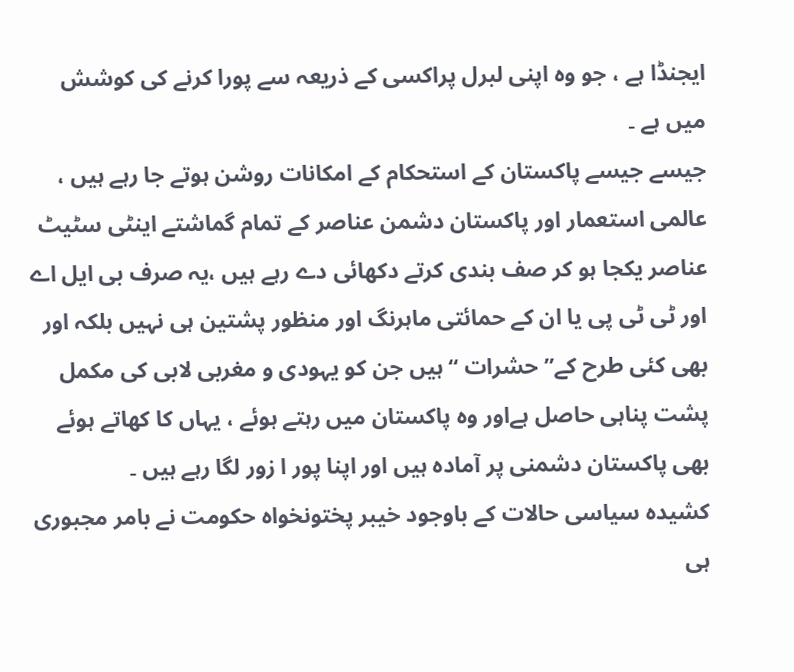ایجنڈا ہے ، جو وہ اپنی لبرل پراکسی کے ذریعہ سے پورا کرنے کی کوشش میں ہے ۔
جیسے جیسے پاکستان کے استحکام کے امکانات روشن ہوتے جا رہے ہیں ، عالمی استعمار اور پاکستان دشمن عناصر کے تمام گماشتے اینٹی سٹیٹ عناصر یکجا ہو کر صف بندی کرتے دکھائی دے رہے ہیں ،یہ صرف بی ایل اے اور ٹی ٹی پی یا ان کے حمائتی ماہرنگ اور منظور پشتین ہی نہیں بلکہ اور بھی کئی طرح کے’’ حشرات ‘‘ ہیں جن کو یہودی و مغربی لابی کی مکمل پشت پناہی حاصل ہےاور وہ پاکستان میں رہتے ہوئے ، یہاں کا کھاتے ہوئے بھی پاکستان دشمنی پر آمادہ ہیں اور اپنا پور ا زور لگا رہے ہیں ۔
کشیدہ سیاسی حالات کے باوجود خیبر پختونخواہ حکومت نے بامر مجبوری ہی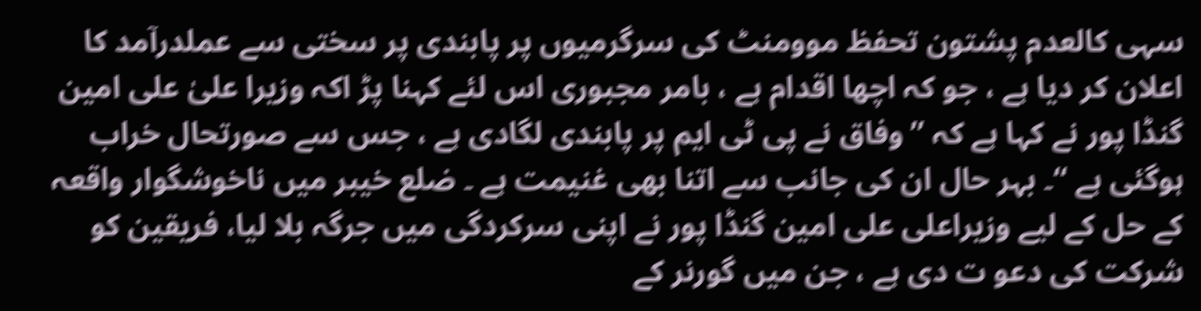سہی کالعدم پشتون تحفظ موومنٹ کی سرگرمیوں پر پابندی پر سختی سے عملدرآمد کا اعلان کر دیا ہے ، جو کہ اچھا اقدام ہے ، بامر مجبوری اس لئے کہنا پڑ اکہ وزیرا علیٰ علی امین گنڈا پور نے کہا ہے کہ ’’وفاق نے پی ٹی ایم پر پابندی لگادی ہے ، جس سے صورتحال خراب ہوگئی ہے ‘‘۔ بہر حال ان کی جانب سے اتنا بھی غنیمت ہے ۔ ضلع خیبر میں ناخوشگوار واقعہ کے حل کے لیے وزیراعلی علی امین گنڈا پور نے اپنی سرکردگی میں جرگہ بلا لیا، فریقین کو شرکت کی دعو ت دی ہے ، جن میں گورنر کے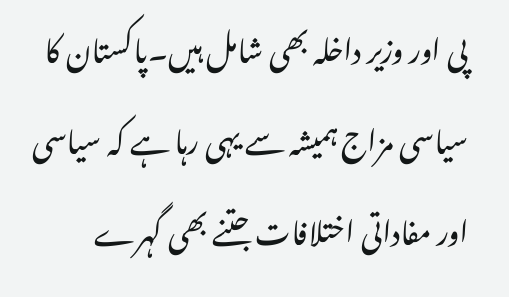پی اور وزیر داخلہ بھی شامل ہیں۔پاکستان کا سیاسی مزاج ہمیشہ سے یہی رہا ہے کہ سیاسی اور مفاداتی اختلافات جتنے بھی گہرے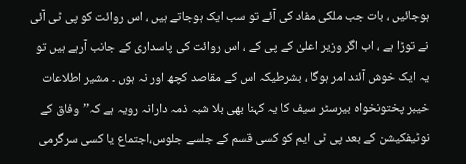ہوجائیں ، بات جب ملکی مفاد کی آئے تو سب ایک ہوجاتے ہیں ، اس روائت کو پی ٹی آئی نے توڑا ہے ، اب اگر وزیر اعلیٰ کے پی کے ، اس روائت کی پاسداری کے جانب آرہے ہیں تو یہ ایک خوش آئند امر ہوگا ، بشرطیکہ اس کے مقاصد کچھ اور نہ ہوں ۔ مشیر اطلاعات خیبر پختونخواہ بیرسٹر سیف کا یہ کہنا بھی بلا شبہ ذمہ دارانہ رویہ ہے کہ’’وفاق کے نوٹیفکیشن کے بعد پی ٹی ایم کو کسی قسم کے جلسے جلوس،اجتماع یا کسی سرگرمی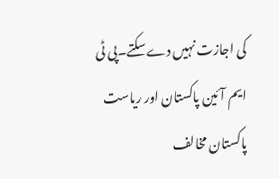کی اجازت نہیں دےسکتے۔پی ٹی ایم آئین پاکستان اور ریاست پاکستان مخالف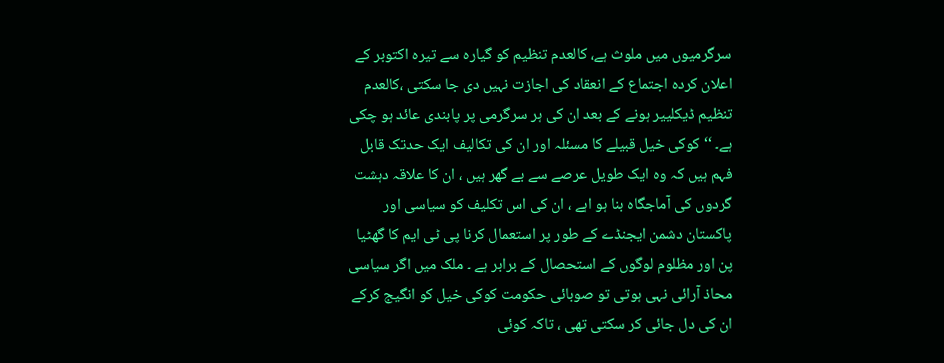سرگرمیوں میں ملوث ہے، کالعدم تنظیم کو گیارہ سے تیرہ اکتوبر کے اعلان کردہ اجتماع کے انعقاد کی اجازت نہیں دی جا سکتی ،کالعدم تنظیم ڈیکلییر ہونے کے بعد ان کی ہر سرگرمی پر پابندی عائد ہو چکی ہے۔ ‘‘ کوکی خیل قبیلے کا مسئلہ اور ان کی تکالیف ایک حدتک قابل فہم ہیں کہ وہ ایک طویل عرصے سے بے گھر ہیں ، ان کا علاقہ دہشت گردوں کی آماجگاہ بنا ہو اہے ، ان کی اس تکلیف کو سیاسی اور پاکستان دشمن ایجنڈے کے طور پر استعمال کرنا پی ٹی ایم کا گھٹیا پن اور مظلوم لوگوں کے استحصال کے برابر ہے ۔ ملک میں اگر سیاسی محاذ آرائی نہی ہوتی تو صوبائی حکومت کوکی خیل کو انگیج کرکے ان کی دل جائی کر سکتی تھی ، تاکہ کوئی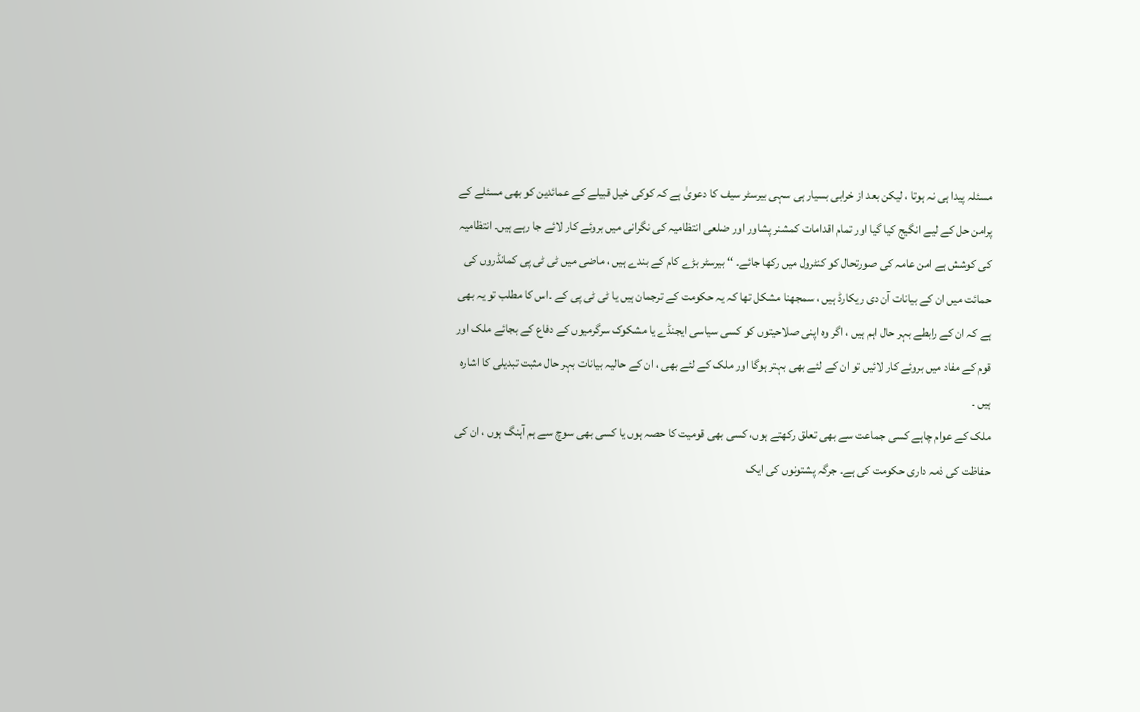مسئلہ پیدا ہی نہ ہوتا ، لیکن بعد از خرابی بسیار ہی سہی بیرسٹر سیف کا دعویٰ ہے کہ کوکی خیل قبیلے کے عمائدین کو بھی مسئلے کے پرامن حل کے لیے انگیج کیا گیا اور تمام اقدامات کمشنر پشاور اور ضلعی انتظامیہ کی نگرانی میں بروئے کار لائے جا رہے ہیں۔ انتظامیہ کی کوشش ہے امن عامہ کی صورتحال کو کنٹرول میں رکھا جائے۔ ‘‘ بیرسٹر بڑے کام کے بندے ہیں ، ماضی میں ٹی ٹی پی کمانڈروں کی حمائت میں ان کے بیانات آن دی ریکارڈ ہیں ، سمجھنا مشکل تھا کہ یہ حکومت کے ترجمان ہیں یا ٹی ٹی پی کے ۔اس کا مطلب تو یہ بھی ہے کہ ان کے رابطے بہر حال اہم ہیں ، اگر وہ اپنی صلاحیتوں کو کسی سیاسی ایجنڈے یا مشکوک سرگرمیوں کے دفاع کے بجائے ملک اور قوم کے مفاد میں بروئے کار لائیں تو ان کے لئے بھی بہتر ہوگا اور ملک کے لئے بھی ، ان کے حالیہ بیانات بہر حال مثبت تبدیلی کا اشارہ ہیں ۔
ملک کے عوام چاہے کسی جماعت سے بھی تعلق رکھتے ہوں، کسی بھی قومیت کا حصہ ہوں یا کسی بھی سوچ سے ہم آہنگ ہوں ، ان کی حفاظت کی ذمہ داری حکومت کی ہے۔ جرگہ پشتونوں کی ایک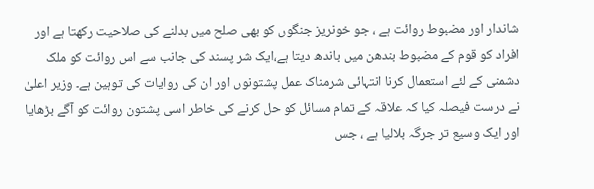شاندار اور مضبوط روائت ہے ، جو خونریز جنگوں کو بھی صلح میں بدلنے کی صلاحیت رکھتا ہے اور افراد کو قوم کے مضبوط بندھن میں باندھ دیتا ہے،ایک شر پسند کی جانب سے اس روائت کو ملک دشمنی کے لئے استعمال کرنا انتہائی شرمناک عمل پشتونوں اور ان کی روایات کی توہین ہے۔ وزیر اعلیٰ نے درست فیصلہ کیا کہ علاقہ کے تمام مسائل کو حل کرنے کی خاطر اسی پشتون روائت کو آگے بڑھایا اور ایک وسیع تر جرگہ بلالیا ہے ، جس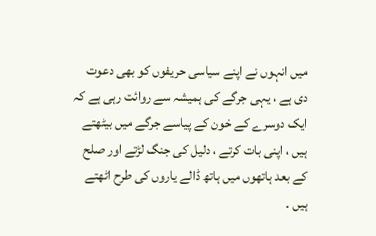میں انہوں نے اپنے سیاسی حریفوں کو بھی دعوت دی ہے ، یہی جرگے کی ہمیشہ سے روائت رہی ہے کہ ایک دوسرے کے خون کے پیاسے جرگے میں بیٹھتے ہیں ، اپنی بات کرتے ، دلیل کی جنگ لڑتے اور صلح کے بعد ہاتھوں میں ہاتھ ڈالے یاروں کی طرح اٹھتے ہیں ۔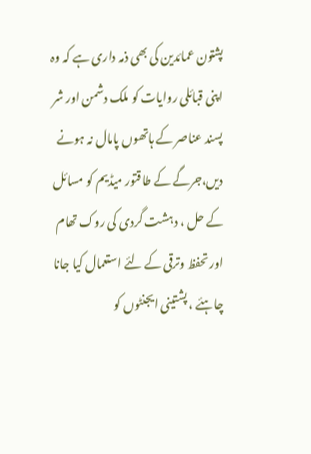پشتون عمائدین کی بھی ذمہ داری ہے کہ وہ اپنی قبائلی روایات کو ملک دشمن اور شر پسند عناصر کے ہاتھوں پامال نہ ہونے دیں،جرگے کے طاقتور میڈیم کو مسائل کے حل ، دہشت گردی کی روک تھام اور تحفظ وترقی کے لئے استعمال کیا جانا چاہئے ، پشتینی ایجنٹوں کو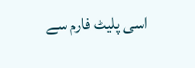اسی پلیٹ فارم سے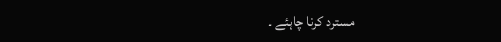مسترد کرنا چاہئے ۔